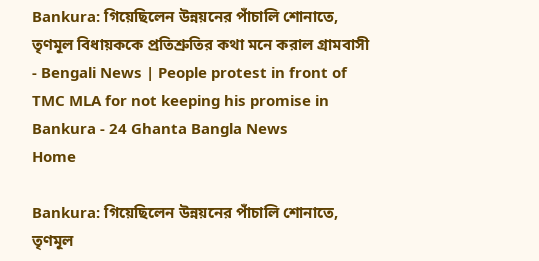Bankura: গিয়েছিলেন উন্নয়নের পাঁচালি শোনাতে, তৃণমূল বিধায়ককে প্রতিশ্রুতির কথা মনে করাল গ্রামবাসী - Bengali News | People protest in front of TMC MLA for not keeping his promise in Bankura - 24 Ghanta Bangla News
Home

Bankura: গিয়েছিলেন উন্নয়নের পাঁচালি শোনাতে, তৃণমূল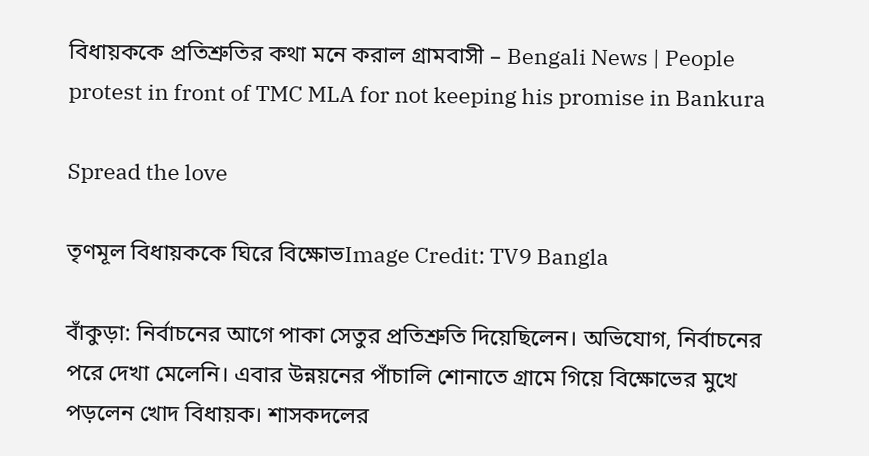বিধায়ককে প্রতিশ্রুতির কথা মনে করাল গ্রামবাসী – Bengali News | People protest in front of TMC MLA for not keeping his promise in Bankura

Spread the love

তৃণমূল বিধায়ককে ঘিরে বিক্ষোভImage Credit: TV9 Bangla

বাঁকুড়া: নির্বাচনের আগে পাকা সেতুর প্রতিশ্রুতি দিয়েছিলেন। অভিযোগ, নির্বাচনের পরে দেখা মেলেনি। এবার উন্নয়নের পাঁচালি শোনাতে গ্রামে গিয়ে বিক্ষোভের মুখে পড়লেন খোদ বিধায়ক। শাসকদলের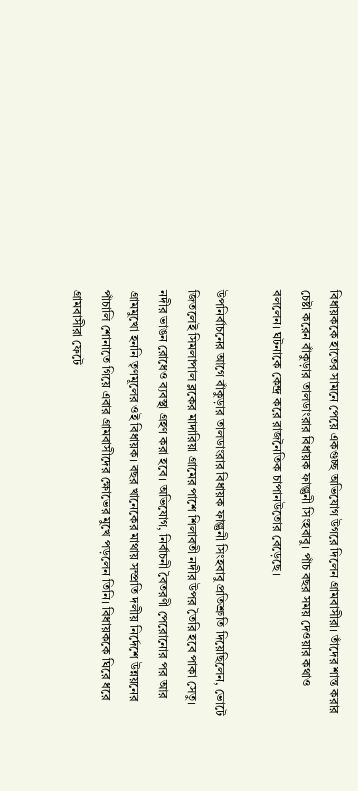বিধায়ককে হাতের সামনে পেয়ে একগুচ্ছ অভিযোগ উগরে দিলেন গ্রামবাসীরা। তাঁদের শান্ত করার চেষ্টা করেন বাঁকুড়ার তালডাংরার বিধায়ক ফাল্গুনী সিংহবাবু। পাঁচ বছর সময় দেওয়ার কথাও বললেন। ঘটনাকে কেন্দ্র করে রাজনৈতিক চাপানউতোর বেড়েছে।

উপনির্বাচনের আগে বাঁকুড়ার তালডাংরার বিধায়ক ফাল্গুনী সিংহবাবু প্রতিশ্রুতি দিয়েছিলেন, ভোটে জিতলেই সিমলাপাল ব্লকের মাদারিয়া গ্রামের পাশে শিলাবতী নদীর উপর তৈরি হবে পাকা সেতু। নদীর ভাঙন রোধেও ব্যবস্থা গ্রহণ করা হবে। অভিযোগ, নির্বাচনী বৈতরণী পেরোনোর পর আর গ্রামমুখো হননি তৃণমূলের ওই বিধায়ক। বছর খানেকের মাথায় সম্প্রতি দলীয় নির্দেশে উন্নয়নের পাঁচালি শোনাতে গিয়ে এবার গ্রামবাসীদের ক্ষোভের মুখে পড়লেন তিনি। বিধায়ককে ঘিরে ধরে গ্রামবাসীরা ফেটে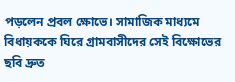পড়লেন প্রবল ক্ষোভে। সামাজিক মাধ্যমে বিধায়ককে ঘিরে গ্রামবাসীদের সেই বিক্ষোভের ছবি দ্রুত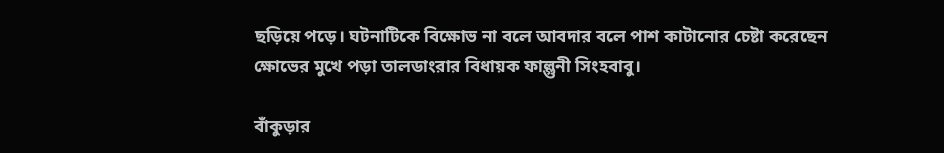ছড়িয়ে পড়ে। ঘটনাটিকে বিক্ষোভ না বলে আবদার বলে পাশ কাটানোর চেষ্টা করেছেন ক্ষোভের মুখে পড়া তালডাংরার বিধায়ক ফাল্গুনী সিংহবাবু।

বাঁকুড়ার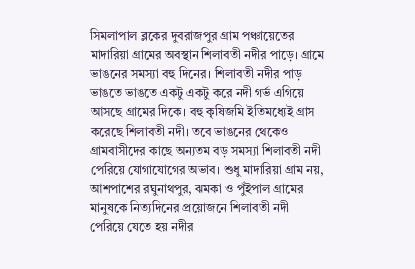সিমলাপাল ব্লকের দুবরাজপুর গ্রাম পঞ্চায়েতের মাদারিয়া গ্রামের অবস্থান শিলাবতী নদীর পাড়ে। গ্রামে ভাঙনের সমস্যা বহু দিনের। শিলাবতী নদীর পাড় ভাঙতে ভাঙতে একটু একটু করে নদী গর্ভ এগিয়ে আসছে গ্রামের দিকে। বহু কৃষিজমি ইতিমধ্যেই গ্রাস করেছে শিলাবতী নদী। তবে ভাঙনের থেকেও গ্রামবাসীদের কাছে অন্যতম বড় সমস্যা শিলাবতী নদী পেরিয়ে যোগাযোগের অভাব। শুধু মাদারিয়া গ্রাম নয়, আশপাশের রঘুনাথপুর, ঝমকা ও পুঁইপাল গ্রামের মানুষকে নিত্যদিনের প্রয়োজনে শিলাবতী নদী পেরিয়ে যেতে হয় নদীর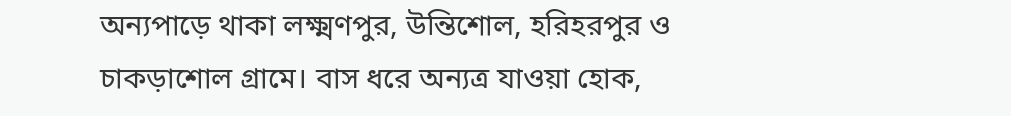অন্যপাড়ে থাকা লক্ষ্মণপুর, উন্তিশোল, হরিহরপুর ও চাকড়াশোল গ্রামে। বাস ধরে অন্যত্র যাওয়া হোক,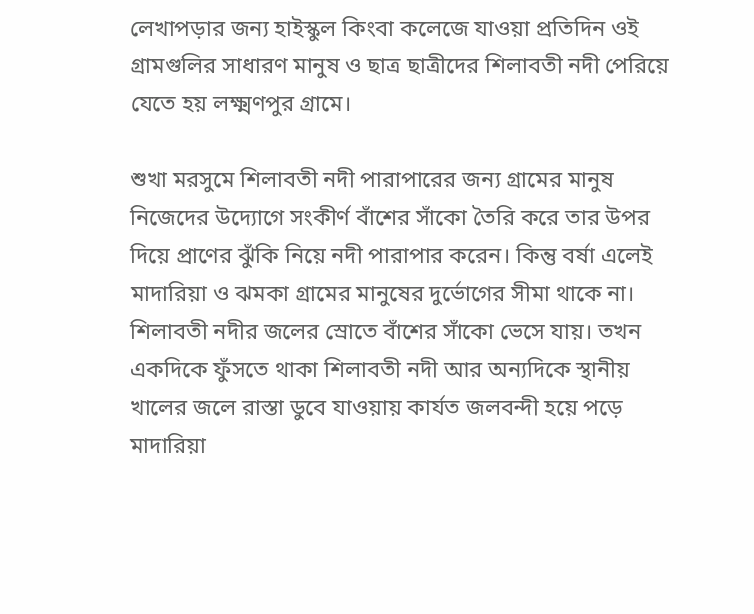লেখাপড়ার জন্য হাইস্কুল কিংবা কলেজে যাওয়া প্রতিদিন ওই গ্রামগুলির সাধারণ মানুষ ও ছাত্র ছাত্রীদের শিলাবতী নদী পেরিয়ে যেতে হয় লক্ষ্মণপুর গ্রামে।

শুখা মরসুমে শিলাবতী নদী পারাপারের জন্য গ্রামের মানুষ নিজেদের উদ্যোগে সংকীর্ণ বাঁশের সাঁকো তৈরি করে তার উপর দিয়ে প্রাণের ঝুঁকি নিয়ে নদী পারাপার করেন। কিন্তু বর্ষা এলেই মাদারিয়া ও ঝমকা গ্রামের মানুষের দুর্ভোগের সীমা থাকে না। শিলাবতী নদীর জলের স্রোতে বাঁশের সাঁকো ভেসে যায়। তখন একদিকে ফুঁসতে থাকা শিলাবতী নদী আর অন্যদিকে স্থানীয় খালের জলে রাস্তা ডুবে যাওয়ায় কার্যত জলবন্দী হয়ে পড়ে মাদারিয়া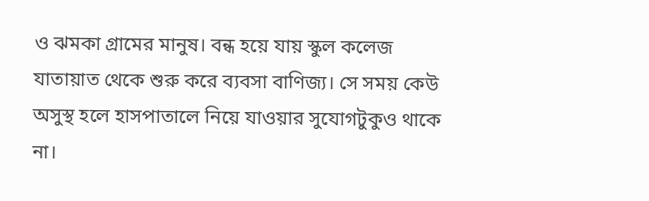ও ঝমকা গ্রামের মানুষ। বন্ধ হয়ে যায় স্কুল কলেজ যাতায়াত থেকে শুরু করে ব্যবসা বাণিজ্য। সে সময় কেউ অসুস্থ হলে হাসপাতালে নিয়ে যাওয়ার সুযোগটুকুও থাকে না।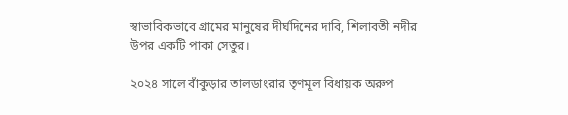স্বাভাবিকভাবে গ্রামের মানুষের দীর্ঘদিনের দাবি, শিলাবতী নদীর উপর একটি পাকা সেতুর।

২০২৪ সালে বাঁকুড়ার তালডাংরার তৃণমূল বিধায়ক অরুপ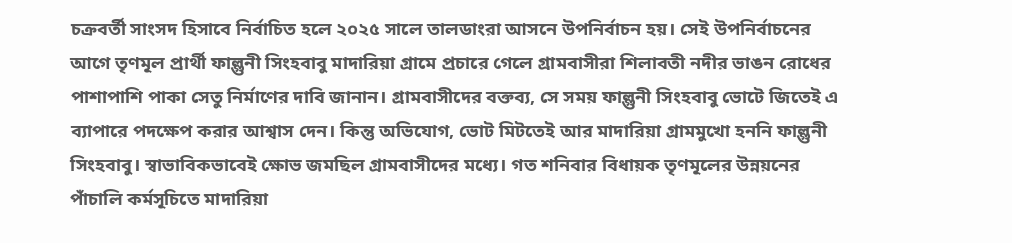চক্রবর্তী সাংসদ হিসাবে নির্বাচিত হলে ২০২৫ সালে তালডাংরা আসনে উপনির্বাচন হয়। সেই উপনির্বাচনের আগে তৃণমূল প্রার্থী ফাল্গুনী সিংহবাবু মাদারিয়া গ্রামে প্রচারে গেলে গ্রামবাসীরা শিলাবতী নদীর ভাঙন রোধের পাশাপাশি পাকা সেতু নির্মাণের দাবি জানান। গ্রামবাসীদের বক্তব্য, সে সময় ফাল্গুনী সিংহবাবু ভোটে জিতেই এ ব্যাপারে পদক্ষেপ করার আশ্বাস দেন। কিন্তু অভিযোগ, ভোট মিটতেই আর মাদারিয়া গ্রামমুখো হননি ফাল্গুনী সিংহবাবু। স্বাভাবিকভাবেই ক্ষোভ জমছিল গ্রামবাসীদের মধ্যে। গত শনিবার বিধায়ক তৃণমূলের উন্নয়নের পাঁচালি কর্মসূচিতে মাদারিয়া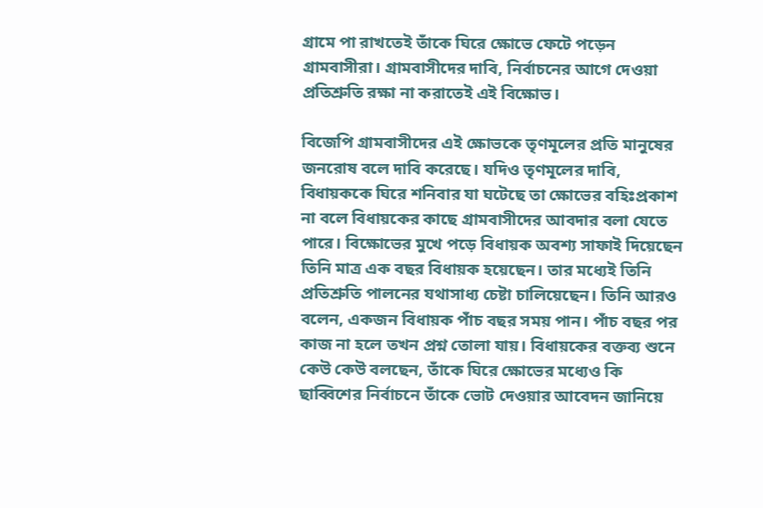গ্রামে পা রাখতেই তাঁকে ঘিরে ক্ষোভে ফেটে পড়েন গ্রামবাসীরা। গ্রামবাসীদের দাবি, নির্বাচনের আগে দেওয়া প্রতিশ্রুতি রক্ষা না করাতেই এই বিক্ষোভ।

বিজেপি গ্রামবাসীদের এই ক্ষোভকে তৃণমূলের প্রতি মানুষের জনরোষ বলে দাবি করেছে। যদিও তৃণমূলের দাবি, বিধায়ককে ঘিরে শনিবার যা ঘটেছে তা ক্ষোভের বহিঃপ্রকাশ না বলে বিধায়কের কাছে গ্রামবাসীদের আবদার বলা যেতে পারে। বিক্ষোভের মুখে পড়ে বিধায়ক অবশ্য সাফাই দিয়েছেন তিনি মাত্র এক বছর বিধায়ক হয়েছেন। তার মধ্যেই তিনি প্রতিশ্রুতি পালনের যথাসাধ্য চেষ্টা চালিয়েছেন। তিনি আরও বলেন, একজন বিধায়ক পাঁচ বছর সময় পান। পাঁচ বছর পর কাজ না হলে তখন প্রশ্ন তোলা যায়। বিধায়কের বক্তব্য শুনে কেউ কেউ বলছেন, তাঁকে ঘিরে ক্ষোভের মধ্যেও কি ছাব্বিশের নির্বাচনে তাঁকে ভোট দেওয়ার আবেদন জানিয়ে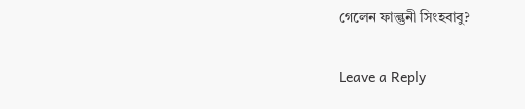গেলেন ফাল্গুনী সিংহবাবু?

Leave a Reply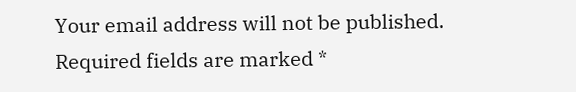Your email address will not be published. Required fields are marked *